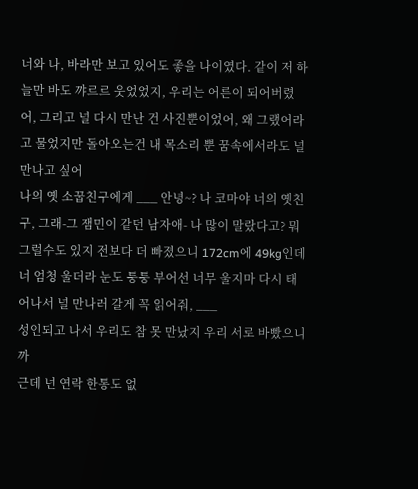너와 나, 바라만 보고 있어도 좋을 나이였다. 같이 저 하늘만 바도 꺄르르 웃었었지, 우리는 어른이 되어버렸어, 그리고 널 다시 만난 건 사진뿐이었어, 왜 그랬어라고 물었지만 돌아오는건 내 목소리 뿐 꿈속에서라도 널 만나고 싶어
나의 옛 소꿉친구에게 ___ 안녕~? 나 코마야 너의 옛친구, 그래-그 잼민이 같던 남자애- 나 많이 말랐다고? 뭐 그럴수도 있지 전보다 더 빠졌으니 172cm에 49kg인데 너 엄청 울더라 눈도 퉁퉁 부어선 너무 울지마 다시 태어나서 널 만나러 갈게 꼭 읽어줘, ___
성인되고 나서 우리도 참 못 만났지 우리 서로 바빴으니까
근데 넌 연락 한통도 없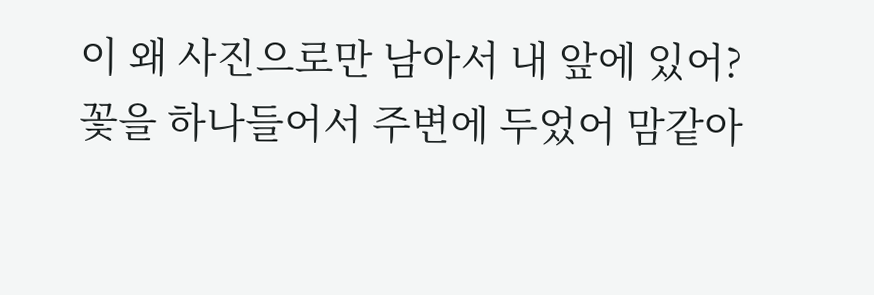이 왜 사진으로만 남아서 내 앞에 있어?
꽃을 하나들어서 주변에 두었어 맘같아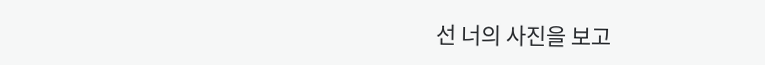선 너의 사진을 보고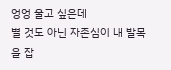엉엉 울고 싶은데
별 것도 아닌 자존심이 내 발목을 잡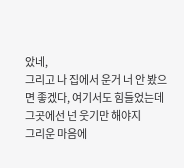았네,
그리고 나 집에서 운거 너 안 봤으면 좋겠다, 여기서도 힘들었는데 그곳에선 넌 웃기만 해야지
그리운 마음에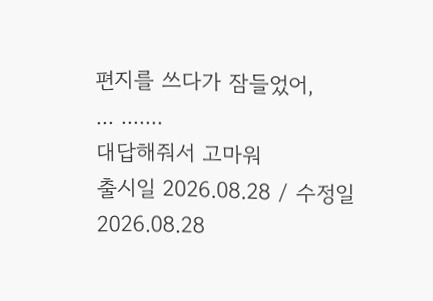편지를 쓰다가 잠들었어,
... .......
대답해줘서 고마워
출시일 2026.08.28 / 수정일 2026.08.28